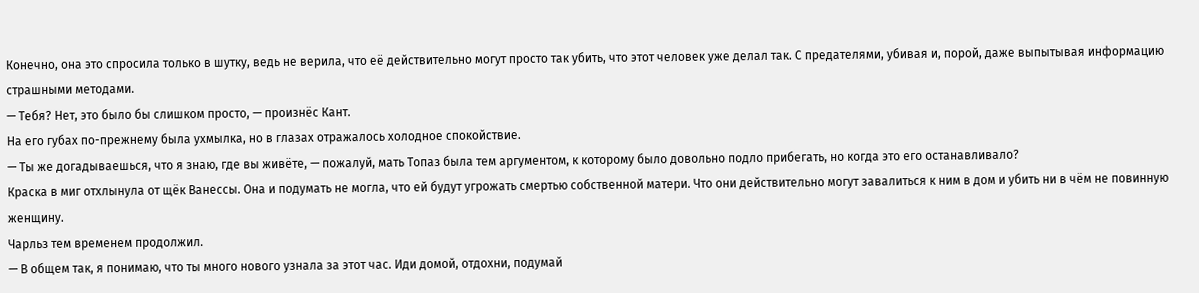Конечно, она это спросила только в шутку, ведь не верила, что её действительно могут просто так убить, что этот человек уже делал так. С предателями, убивая и, порой, даже выпытывая информацию страшными методами.
— Тебя? Нет, это было бы слишком просто, — произнёс Кант.
На его губах по-прежнему была ухмылка, но в глазах отражалось холодное спокойствие.
— Ты же догадываешься, что я знаю, где вы живёте, — пожалуй, мать Топаз была тем аргументом, к которому было довольно подло прибегать, но когда это его останавливало?
Краска в миг отхлынула от щёк Ванессы. Она и подумать не могла, что ей будут угрожать смертью собственной матери. Что они действительно могут завалиться к ним в дом и убить ни в чём не повинную женщину.
Чарльз тем временем продолжил.
— В общем так, я понимаю, что ты много нового узнала за этот час. Иди домой, отдохни, подумай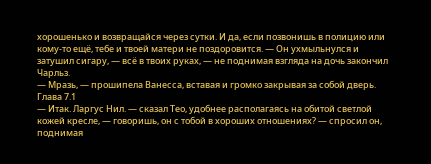хорошенько и возвращайся через сутки. И да, если позвонишь в полицию или кому-то ещё, тебе и твоей матери не поздоровится. — Он ухмыльнулся и затушил сигару, — всё в твоих руках, — не поднимая взгляда на дочь закончил Чарльз.
— Мразь, — прошипела Ванесса, вставая и громко закрывая за собой дверь.
Глава 7.1
— Итак. Ларгус Нил. — сказал Тео, удобнее располагаясь на обитой светлой кожей кресле, — говоришь, он с тобой в хороших отношениях? — спросил он, поднимая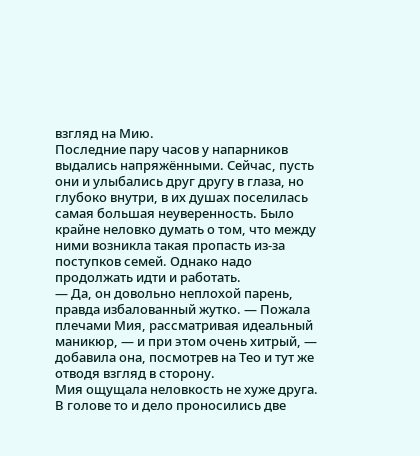взгляд на Мию.
Последние пару часов у напарников выдались напряжёнными. Сейчас, пусть они и улыбались друг другу в глаза, но глубоко внутри, в их душах поселилась самая большая неуверенность. Было крайне неловко думать о том, что между ними возникла такая пропасть из-за поступков семей. Однако надо продолжать идти и работать.
— Да, он довольно неплохой парень, правда избалованный жутко. — Пожала плечами Мия, рассматривая идеальный маникюр, — и при этом очень хитрый, — добавила она, посмотрев на Тео и тут же отводя взгляд в сторону.
Мия ощущала неловкость не хуже друга. В голове то и дело проносились две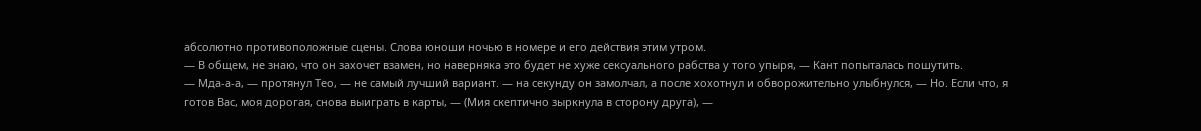абсолютно противоположные сцены. Слова юноши ночью в номере и его действия этим утром.
— В общем, не знаю, что он захочет взамен, но наверняка это будет не хуже сексуального рабства у того упыря, — Кант попыталась пошутить.
— Мда-а-а, — протянул Тео, — не самый лучший вариант. — на секунду он замолчал, а после хохотнул и обворожительно улыбнулся, — Но. Если что, я готов Вас, моя дорогая, снова выиграть в карты, — (Мия скептично зыркнула в сторону друга), —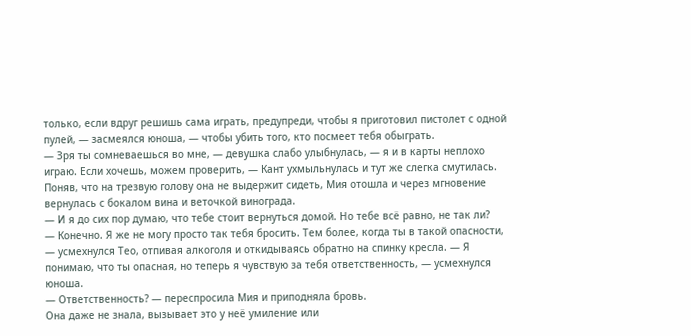только, если вдруг решишь сама играть, предупреди, чтобы я приготовил пистолет с одной пулей, — засмеялся юноша, — чтобы убить того, кто посмеет тебя обыграть.
— Зря ты сомневаешься во мне, — девушка слабо улыбнулась, — я и в карты неплохо играю. Если хочешь, можем проверить, — Кант ухмыльнулась и тут же слегка смутилась.
Поняв, что на трезвую голову она не выдержит сидеть, Мия отошла и через мгновение вернулась с бокалом вина и веточкой винограда.
— И я до сих пор думаю, что тебе стоит вернуться домой. Но тебе всё равно, не так ли?
— Конечно. Я же не могу просто так тебя бросить. Тем более, когда ты в такой опасности, — усмехнулся Тео, отпивая алкоголя и откидываясь обратно на спинку кресла. — Я понимаю, что ты опасная, но теперь я чувствую за тебя ответственность, — усмехнулся юноша.
— Ответственность? — переспросила Мия и приподняла бровь.
Она даже не знала, вызывает это у неё умиление или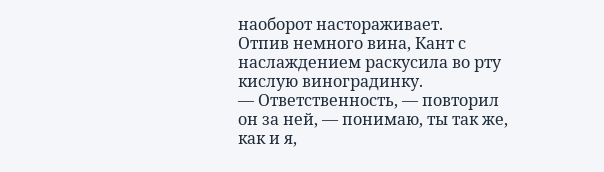наоборот настораживает.
Отпив немного вина, Кант с наслаждением раскусила во рту кислую виноградинку.
— Ответственность, — повторил он за ней, — понимаю, ты так же, как и я,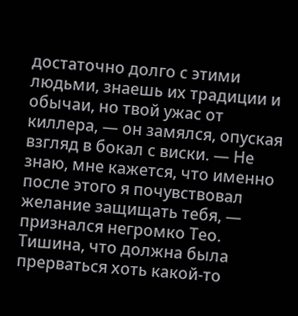достаточно долго с этими людьми, знаешь их традиции и обычаи, но твой ужас от киллера, — он замялся, опуская взгляд в бокал с виски. — Не знаю, мне кажется, что именно после этого я почувствовал желание защищать тебя, — признался негромко Тео.
Тишина, что должна была прерваться хоть какой-то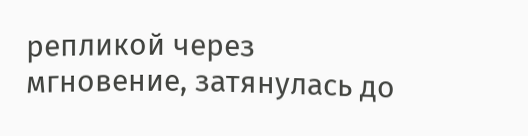репликой через мгновение, затянулась до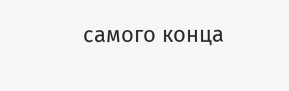самого конца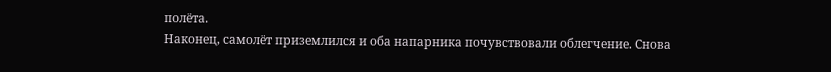полёта.
Наконец, самолёт приземлился и оба напарника почувствовали облегчение. Снова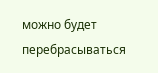можно будет перебрасываться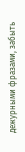дежурными фразами, забыть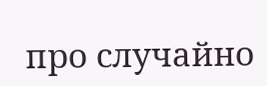про случайно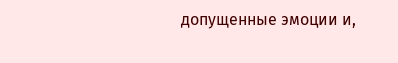допущенные эмоции и,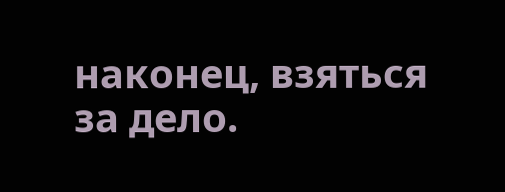наконец, взяться за дело.